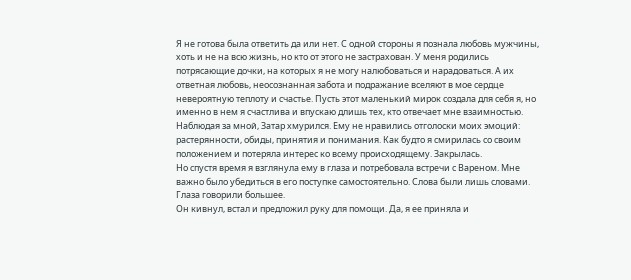Я не готова была ответить да или нет. С одной стороны я познала любовь мужчины, хоть и не на всю жизнь, но кто от этого не застрахован. У меня родились потрясающие дочки, на которых я не могу налюбоваться и нарадоваться. А их ответная любовь, неосознанная забота и подражание вселяют в мое сердце невероятную теплоту и счастье. Пусть этот маленький мирок создала для себя я, но именно в нем я счастлива и впускаю длишь тех, кто отвечает мне взаимностью.
Наблюдая за мной, Затар хмурился. Ему не нравились отголоски моих эмоций: растерянности, обиды, принятия и понимания. Как будто я смирилась со своим положением и потеряла интерес ко всему происходящему. Закрылась.
Но спустя время я взглянула ему в глаза и потребовала встречи с Вареном. Мне важно было убедиться в его поступке самостоятельно. Слова были лишь словами. Глаза говорили большее.
Он кивнул, встал и предложил руку для помощи. Да, я ее приняла и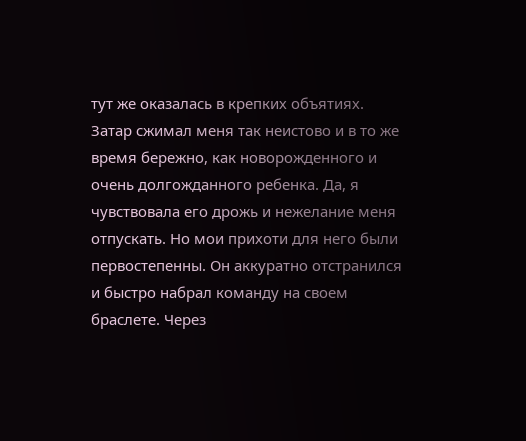тут же оказалась в крепких объятиях. Затар сжимал меня так неистово и в то же время бережно, как новорожденного и очень долгожданного ребенка. Да, я чувствовала его дрожь и нежелание меня отпускать. Но мои прихоти для него были первостепенны. Он аккуратно отстранился и быстро набрал команду на своем браслете. Через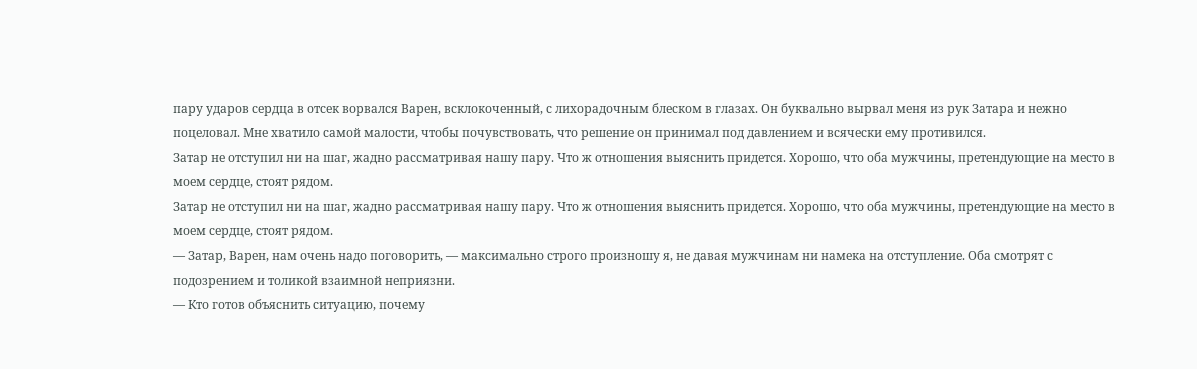пару ударов сердца в отсек ворвался Варен, всклокоченный, с лихорадочным блеском в глазах. Он буквально вырвал меня из рук Затара и нежно поцеловал. Мне хватило самой малости, чтобы почувствовать, что решение он принимал под давлением и всячески ему противился.
Затар не отступил ни на шаг, жадно рассматривая нашу пару. Что ж отношения выяснить придется. Хорошо, что оба мужчины, претендующие на место в моем сердце, стоят рядом.
Затар не отступил ни на шаг, жадно рассматривая нашу пару. Что ж отношения выяснить придется. Хорошо, что оба мужчины, претендующие на место в моем сердце, стоят рядом.
— Затар, Варен, нам очень надо поговорить, — максимально строго произношу я, не давая мужчинам ни намека на отступление. Оба смотрят с подозрением и толикой взаимной неприязни.
— Кто готов объяснить ситуацию, почему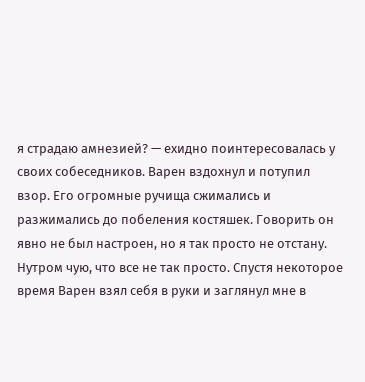я страдаю амнезией? — ехидно поинтересовалась у своих собеседников. Варен вздохнул и потупил взор. Его огромные ручища сжимались и разжимались до побеления костяшек. Говорить он явно не был настроен, но я так просто не отстану. Нутром чую, что все не так просто. Спустя некоторое время Варен взял себя в руки и заглянул мне в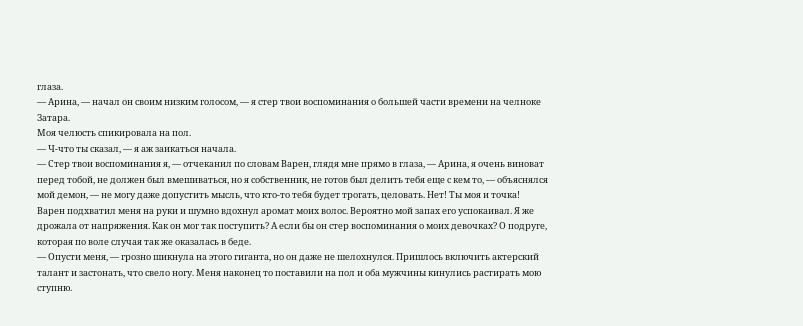глаза.
— Арина, — начал он своим низким голосом, — я стер твои воспоминания о большей части времени на челноке Затара.
Моя челюсть спикировала на пол.
— Ч-что ты сказал, — я аж заикаться начала.
— Стер твои воспоминания я, — отчеканил по словам Варен, глядя мне прямо в глаза, — Арина, я очень виноват перед тобой, не должен был вмешиваться, но я собственник, не готов был делить тебя еще с кем то, — объяснялся мой демон, — не могу даже допустить мысль, что кто-то тебя будет трогать, целовать. Нет! Ты моя и точка!
Варен подхватил меня на руки и шумно вдохнул аромат моих волос. Вероятно мой запах его успокаивал. Я же дрожала от напряжения. Как он мог так поступить? А если бы он стер воспоминания о моих девочках? О подруге, которая по воле случая так же оказалась в беде.
— Опусти меня, — грозно шикнула на этого гиганта, но он даже не шелохнулся. Пришлось включить актерский талант и застонать, что свело ногу. Меня наконец то поставили на пол и оба мужчины кинулись растирать мою ступню.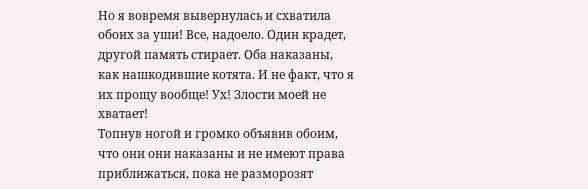Но я вовремя вывернулась и схватила обоих за уши! Все, надоело. Один крадет, другой память стирает. Оба наказаны, как нашкодившие котята. И не факт, что я их прощу вообще! Ух! Злости моей не хватает!
Топнув ногой и громко объявив обоим, что они они наказаны и не имеют права приближаться, пока не разморозят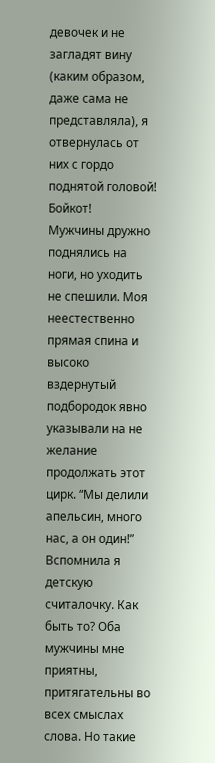девочек и не загладят вину (каким образом, даже сама не представляла), я отвернулась от них с гордо поднятой головой! Бойкот!
Мужчины дружно поднялись на ноги, но уходить не спешили. Моя неестественно прямая спина и высоко вздернутый подбородок явно указывали на не желание продолжать этот цирк. “Мы делили апельсин, много нас, а он один!” Вспомнила я детскую считалочку. Как быть то? Оба мужчины мне приятны, притягательны во всех смыслах слова. Но такие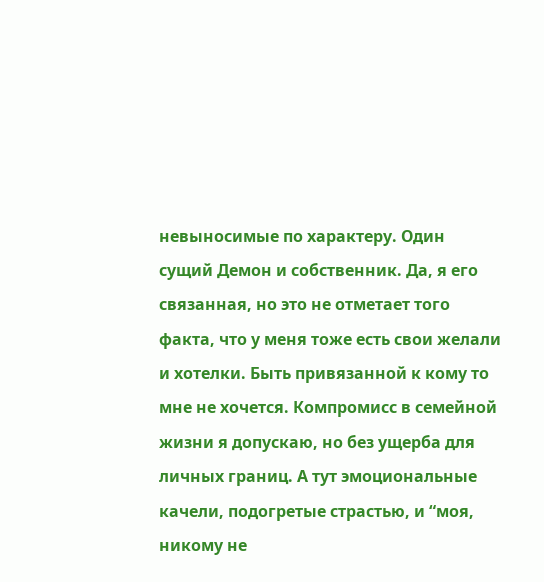невыносимые по характеру. Один сущий Демон и собственник. Да, я его связанная, но это не отметает того факта, что у меня тоже есть свои желали и хотелки. Быть привязанной к кому то мне не хочется. Компромисс в семейной жизни я допускаю, но без ущерба для личных границ. А тут эмоциональные качели, подогретые страстью, и “моя, никому не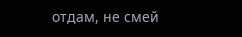отдам, не смей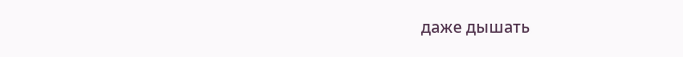даже дышать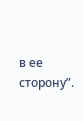в ее сторону”.